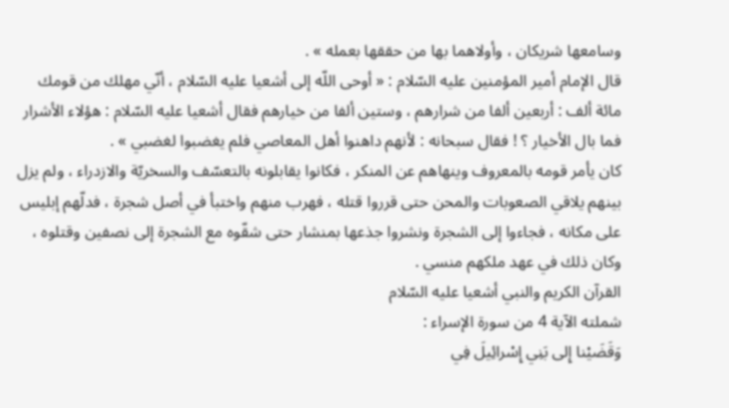وسامعها شريكان ، وأولاهما بها من حققها بعمله » .
قال الإمام أمير المؤمنين عليه السّلام : « أوحى اللّه إلى أشعيا عليه السّلام ، أنّي مهلك من قومك مائة ألف : أربعين ألفا من شرارهم ، وستين ألفا من خيارهم فقال أشعيا عليه السّلام : هؤلاء الأشرار فما بال الأخيار ؟ ! فقال سبحانه : لأنهم داهنوا أهل المعاصي فلم يغضبوا لغضبي » .
كان يأمر قومه بالمعروف وينهاهم عن المنكر ، فكانوا يقابلونه بالتعسّف والسخريّة والازدراء ، ولم يزل بينهم يلاقي الصعوبات والمحن حتى قرروا قتله ، فهرب منهم واختبأ في أصل شجرة ، فدلّهم إبليس على مكانه ، فجاءوا إلى الشجرة ونشروا جذعها بمنشار حتى شقّوه مع الشجرة إلى نصفين وقتلوه ، وكان ذلك في عهد ملكهم منسي .
القرآن الكريم والنبي أشعيا عليه السّلام
شملته الآية 4 من سورة الإسراء :
وَقَضَيْنا إِلى بَنِي إِسْرائِيلَ فِي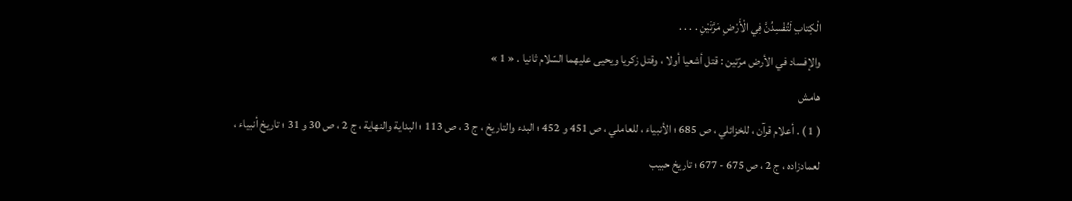الْكِتابِ لَتُفْسِدُنَّ فِي الْأَرْضِ مَرَّتَيْنِ . . . .
والإفساد في الأرض مرّتين : قتل أشعيا أولا ، وقتل زكريا ويحيى عليهما السّلام ثانيا . « 1 »
هامش
( 1 ) . أعلام قرآن ، للخزائلي ، ص 685 ؛ الأنبياء ، للعاملي ، ص 451 و 452 ؛ البدء والتاريخ ، ج 3 ، ص 113 ؛ البداية والنهاية ، ج 2 ، ص 30 و 31 ؛ تاريخ أنبياء ، لعمادزاده ، ج 2 ، ص 675 - 677 ؛ تاريخ حبيب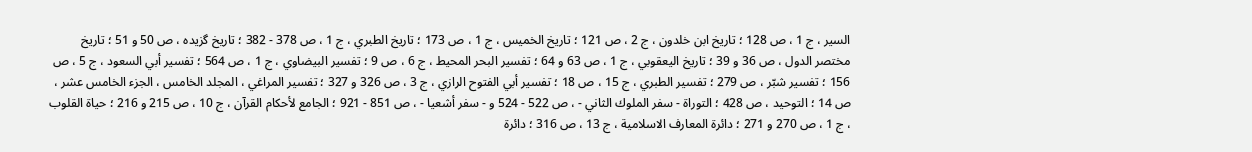السير ، ج 1 ، ص 128 ؛ تاريخ ابن خلدون ، ج 2 ، ص 121 ؛ تاريخ الخميس ، ج 1 ، ص 173 ؛ تاريخ الطبري ، ج 1 ، ص 378 - 382 ؛ تاريخ گزيده ، ص 50 و 51 ؛ تاريخ مختصر الدول ، ص 36 و 39 ؛ تاريخ اليعقوبي ، ج 1 ، ص 63 و 64 ؛ تفسير البحر المحيط ، ج 6 ، ص 9 ؛ تفسير البيضاوي ، ج 1 ، ص 564 ؛ تفسير أبي السعود ، ج 5 ، ص 156 ؛ تفسير شبّر ، ص 279 ؛ تفسير الطبري ، ج 15 ، ص 18 ؛ تفسير أبي الفتوح الرازي ، ج 3 ، ص 326 و 327 ؛ تفسير المراغي ، المجلد الخامس ، الجزء الخامس عشر ، ص 14 ؛ التوحيد ، ص 428 ؛ التوراة - سفر الملوك الثاني - ، ص 522 - 524 و - سفر أشعيا - ، ص 851 - 921 ؛ الجامع لأحكام القرآن ، ج 10 ، ص 215 و 216 ؛ حياة القلوب ، ج 1 ، ص 270 و 271 ؛ دائرة المعارف الاسلامية ، ج 13 ، ص 316 ؛ دائرة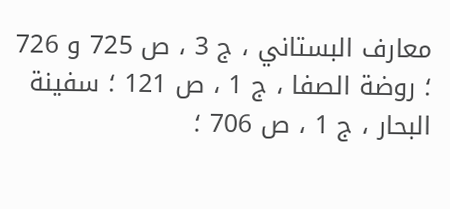معارف البستاني ، ج 3 ، ص 725 و 726 ؛ روضة الصفا ، ج 1 ، ص 121 ؛ سفينة البحار ، ج 1 ، ص 706 ؛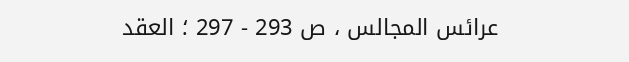عرائس المجالس ، ص 293 - 297 ؛ العقد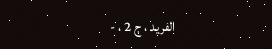الفريد ، ج 2 ، -